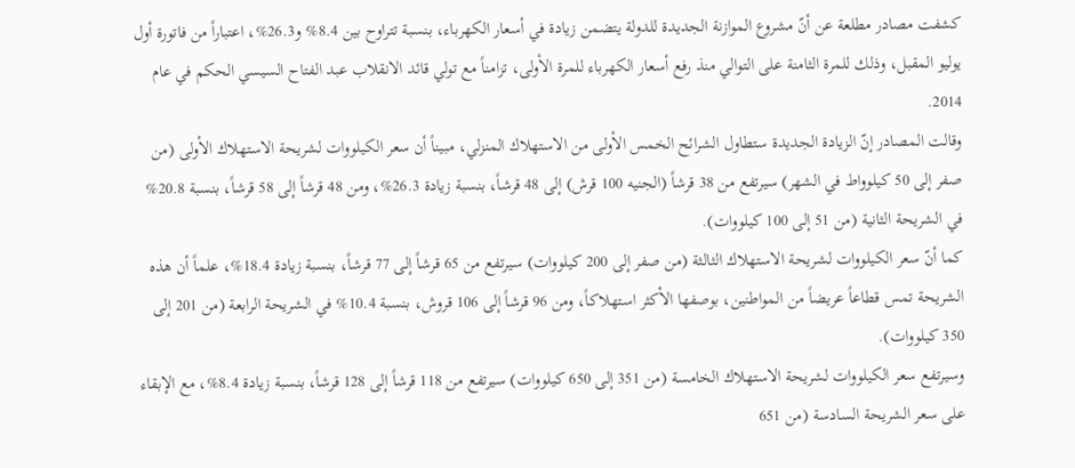كشفت مصادر مطلعة عن أنّ مشروع الموازنة الجديدة للدولة يتضمن زيادة في أسعار الكهرباء، بنسبة تتراوح بين 8.4% و26.3%، اعتباراً من فاتورة أول يوليو المقبل، وذلك للمرة الثامنة على التوالي منذ رفع أسعار الكهرباء للمرة الأولى، تزامناً مع تولي قائد الانقلاب عبد الفتاح السيسي الحكم في عام 2014.
وقالت المصادر إنّ الزيادة الجديدة ستطاول الشرائح الخمس الأولى من الاستهلاك المنزلي، مبيناً أن سعر الكيلووات لشريحة الاستهلاك الأولى (من صفر إلى 50 كيلوواط في الشهر) سيرتفع من 38 قرشاً (الجنيه 100 قرش) إلى 48 قرشاً، بنسبة زيادة 26.3%، ومن 48 قرشاً إلى 58 قرشاً، بنسبة 20.8% في الشريحة الثانية (من 51 إلى 100 كيلووات).
كما أنّ سعر الكيلووات لشريحة الاستهلاك الثالثة (من صفر إلى 200 كيلووات) سيرتفع من 65 قرشاً إلى 77 قرشاً، بنسبة زيادة 18.4%، علماً أن هذه الشريحة تمس قطاعاً عريضاً من المواطنين، بوصفها الأكثر استهلاكاً، ومن 96 قرشاً إلى 106 قروش، بنسبة 10.4% في الشريحة الرابعة (من 201 إلى 350 كيلووات).
وسيرتفع سعر الكيلووات لشريحة الاستهلاك الخامسة (من 351 إلى 650 كيلووات) سيرتفع من 118 قرشاً إلى 128 قرشاً، بنسبة زيادة 8.4%، مع الإبقاء على سعر الشريحة السادسة (من 651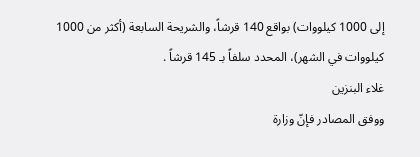إلى 1000 كيلووات) بواقع 140 قرشاً، والشريحة السابعة (أكثر من 1000 كيلووات في الشهر)، المحدد سلفاً بـ 145 قرشاً .
غلاء البنزين
ووفق المصادر فإنّ وزارة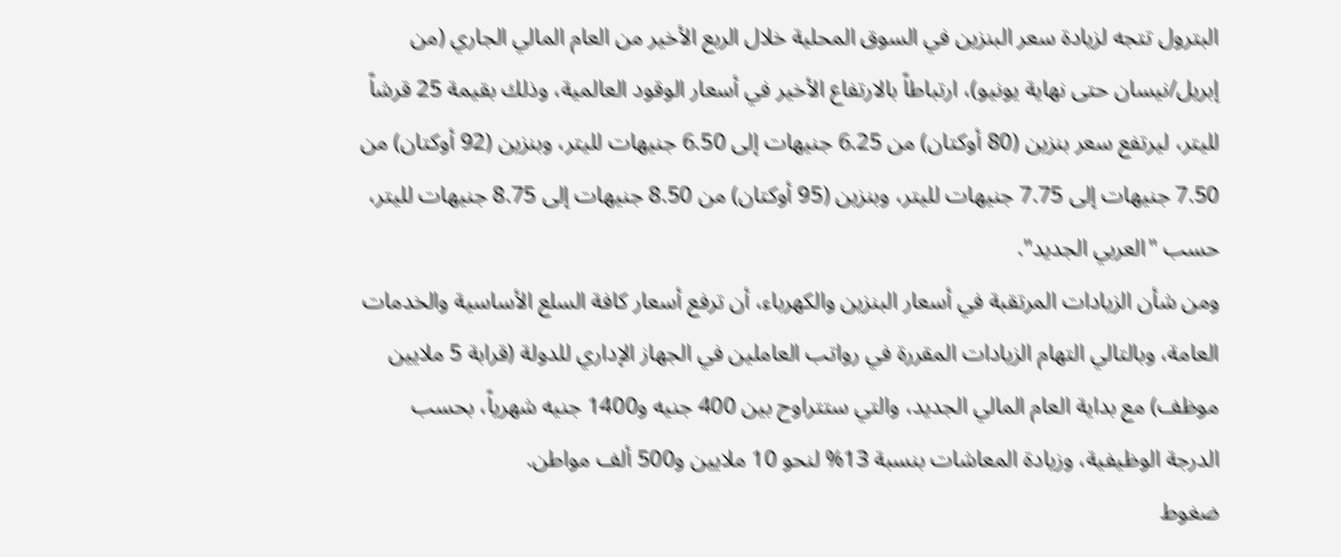البترول تتجه لزيادة سعر البنزين في السوق المحلية خلال الربع الأخير من العام المالي الجاري (من إبريل/نيسان حتى نهاية يونيو)، ارتباطاً بالارتفاع الأخير في أسعار الوقود العالمية، وذلك بقيمة 25 قرشاً لليتر، ليرتفع سعر بنزين (80 أوكتان) من 6.25 جنيهات إلى 6.50 جنيهات لليتر، وبنزين (92 أوكتان) من 7.50 جنيهات إلى 7.75 جنيهات لليتر، وبنزين (95 أوكتان) من 8.50 جنيهات إلى 8.75 جنيهات لليتر، حسب "العربي الجديد".
ومن شأن الزيادات المرتقبة في أسعار البنزين والكهرباء، أن ترفع أسعار كافة السلع الأساسية والخدمات العامة، وبالتالي التهام الزيادات المقررة في رواتب العاملين في الجهاز الإداري للدولة (قرابة 5 ملايين موظف) مع بداية العام المالي الجديد، والتي ستتراوح بين 400 جنيه و1400 جنيه شهرياً، بحسب الدرجة الوظيفية، وزيادة المعاشات بنسبة 13% لنحو 10 ملايين و500 ألف مواطن.
ضغوط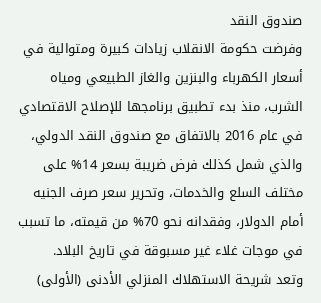صندوق النقد
وفرضت حكومة الانقلاب زيادات كبيرة ومتوالية في أسعار الكهرباء والبنزين والغاز الطبيعي ومياه الشرب، منذ بدء تطبيق برنامجها للإصلاح الاقتصادي في عام 2016 بالاتفاق مع صندوق النقد الدولي، والذي شمل كذلك فرض ضريبة بسعر 14% على مختلف السلع والخدمات، وتحرير سعر صرف الجنيه أمام الدولار، وفقدانه نحو 70% من قيمته، ما تسبب في موجات غلاء غير مسبوقة في تاريخ البلاد.
وتعد شريحة الاستهلاك المنزلي الأدنى (الأولى)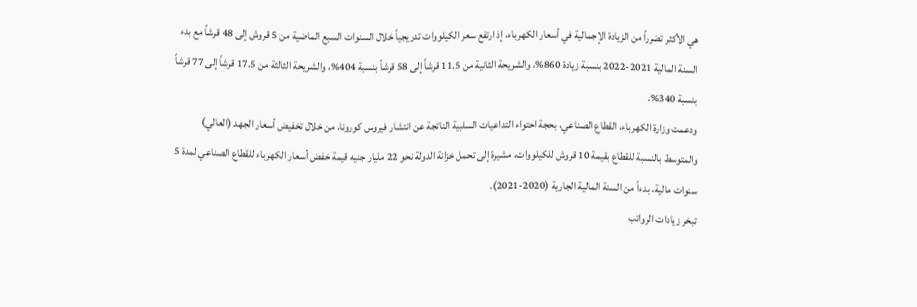هي الأكثر تضرراً من الزيادة الإجمالية في أسعار الكهرباء، إذ ارتفع سعر الكيلووات تدريجياً خلال السنوات السبع الماضية من 5 قروش إلى 48 قرشاً مع بدء السنة المالية 2021-2022 بنسبة زيادة 860%، والشريحة الثانية من 11.5 قرشاً إلى 58 قرشاً بنسبة 404%، والشريحة الثالثة من 17.5 قرشاً إلى 77 قرشاً بنسبة 340%.
ودعمت وزارة الكهرباء، القطاع الصناعي، بحجة احتواء التداعيات السلبية الناتجة عن انتشار فيروس كورونا، من خلال تخفيض أسعار الجهد (العالي) والمتوسط بالنسبة للقطاع بقيمة 10 قروش للكيلووات، مشيرة إلى تحمل خزانة الدولة نحو 22 مليار جنيه قيمة خفض أسعار الكهرباء للقطاع الصناعي لمدة 5 سنوات مالية، بدءاً من السنة المالية الجارية (2020-2021).
تبخر زيادات الرواتب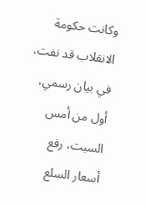وكانت حكومة الانقلاب قد نفت، في بيان رسمي، أول من أمس السبت، رفع أسعار السلع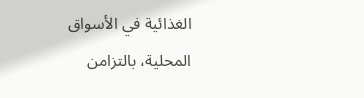الغذائية في الأسواق المحلية، بالتزامن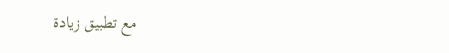مع تطبيق زيادة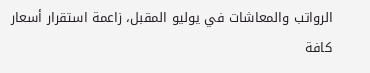الرواتب والمعاشات في يوليو المقبل، زاعمة استقرار أسعار كافة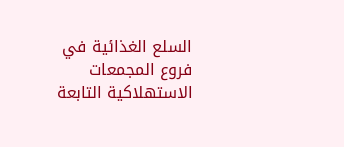السلع الغذائية في فروع المجمعات الاستهلاكية التابعة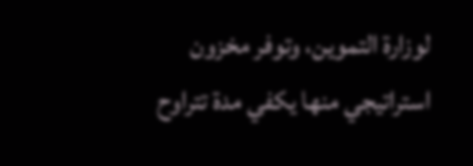لوزارة التموين، وتوفر مخزون استراتيجي منها يكفي مدة تتراوح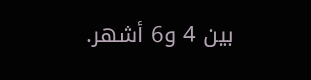بين 4 و6 أشهر.